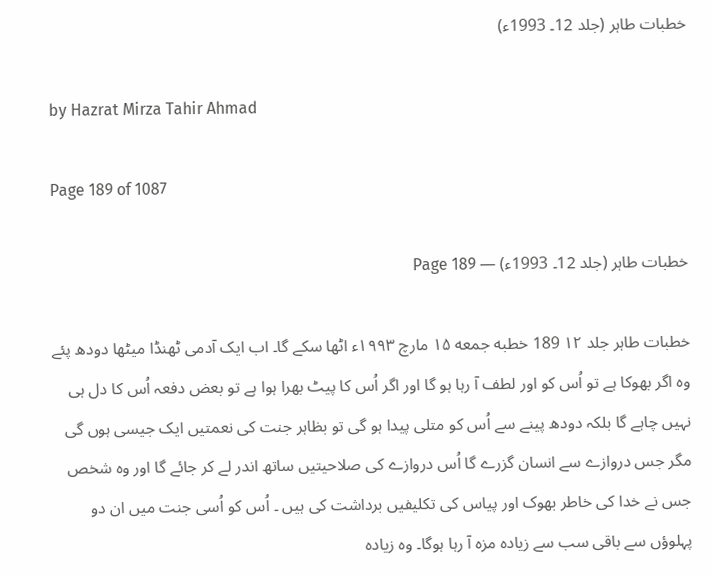خطبات طاہر (جلد 12۔ 1993ء)

by Hazrat Mirza Tahir Ahmad

Page 189 of 1087

خطبات طاہر (جلد 12۔ 1993ء) — Page 189

خطبات طاہر جلد ۱۲ 189 خطبه جمعه ۱۵ مارچ ۱۹۹۳ء اٹھا سکے گا۔ اب ایک آدمی ٹھنڈا میٹھا دودھ پئے وہ اگر بھوکا ہے تو اُس کو اور لطف آ رہا ہو گا اور اگر اُس کا پیٹ بھرا ہوا ہے تو بعض دفعہ اُس کا دل ہی نہیں چاہے گا بلکہ دودھ پینے سے اُس کو متلی پیدا ہو گی تو بظاہر جنت کی نعمتیں ایک جیسی ہوں گی مگر جس دروازے سے انسان گزرے گا اُس دروازے کی صلاحیتیں ساتھ اندر لے کر جائے گا اور وہ شخص جس نے خدا کی خاطر بھوک اور پیاس کی تکلیفیں برداشت کی ہیں ۔ اُس کو اُسی جنت میں ان دو پہلوؤں سے باقی سب سے زیادہ مزہ آ رہا ہوگا۔ وہ زیادہ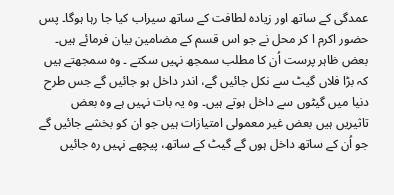عمدگی کے ساتھ اور زیادہ لطافت کے ساتھ سیراب کیا جا رہا ہوگا۔ پس حضور اکرم ا کر محل نے جو اس قسم کے مضامین بیان فرمائے ہیں۔ بعض ظاہر پرست اُن کا مطلب سمجھ نہیں سکتے ۔ وہ سمجھتے ہیں کہ بڑا فلاں گیٹ سے نکل جائیں گے، اندر داخل ہو جائیں گے جس طرح دنیا میں گیٹوں سے داخل ہوتے ہیں۔ وہ یہ بات نہیں ہے وہ بعض تاثیریں ہیں بعض غیر معمولی امتیازات ہیں جو ان کو بخشے جائیں گے جو اُن کے ساتھ داخل ہوں گے گیٹ کے ساتھ، پیچھے نہیں رہ جائیں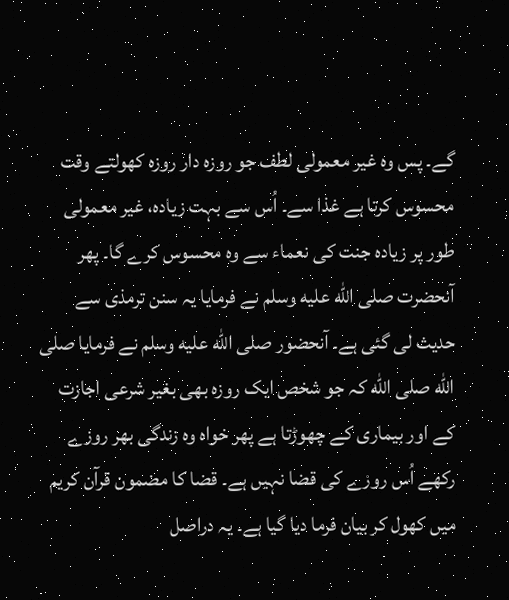گے۔ پس وہ غیر معمولی لطف جو روزہ دار روزہ کھولتے وقت محسوس کرتا ہے غذا سے۔ اُس سے بہت زیادہ، غیر معمولی طور پر زیادہ جنت کی نعماء سے وہ محسوس کرے گا۔ پھر آنحضرت صلى الله عليه وسلم نے فرمایا یہ سنن ترمذی سے حدیث لی گئی ہے۔ آنحضور صلى الله عليه وسلم نے فرمایا صلى الله صلى الله کہ جو شخص ایک روزہ بھی بغیر شرعی اجازت کے اور بیماری کے چھوڑتا ہے پھر خواہ وہ زندگی بھر روزے رکھے اُس روزے کی قضا نہیں ہے۔ قضا کا مضمون قرآن کریم میں کھول کر بیان فرما دیا گیا ہے۔ یہ دراصل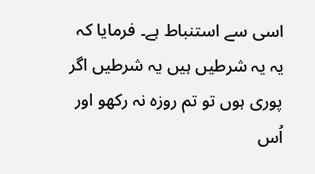اسی سے استنباط ہے۔ فرمایا کہ یہ یہ شرطیں ہیں یہ شرطیں اگر پوری ہوں تو تم روزہ نہ رکھو اور اُس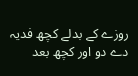روزے کے بدلے کچھ فدیہ دے دو اور کچھ بعد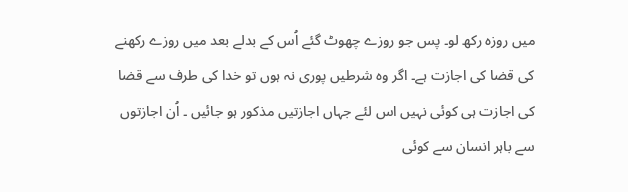میں روزہ رکھ لو۔ پس جو روزے چھوٹ گئے اُس کے بدلے بعد میں روزے رکھنے کی قضا کی اجازت ہے۔ اگر وہ شرطیں پوری نہ ہوں تو خدا کی طرف سے قضا کی اجازت ہی کوئی نہیں اس لئے جہاں اجازتیں مذکور ہو جائیں ۔ اُن اجازتوں سے باہر انسان سے کوئی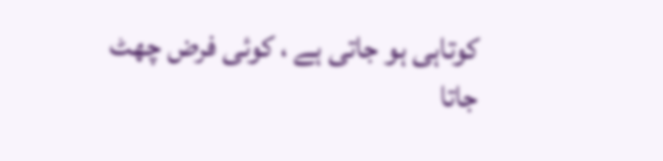کوتاہی ہو جاتی ہے ، کوئی فرض چھٹ جاتا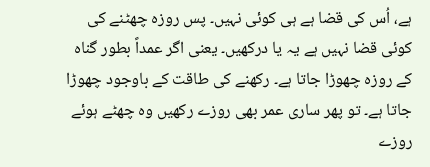ہے، اُس کی قضا ہے ہی کوئی نہیں۔ پس روزہ چھٹنے کی کوئی قضا نہیں ہے یہ یا درکھیں۔ یعنی اگر عمداً بطور گناہ کے روزہ چھوڑا جاتا ہے۔ رکھنے کی طاقت کے باوجود چھوڑا جاتا ہے۔ تو پھر ساری عمر بھی روزے رکھیں وہ چھٹے ہوئے روزے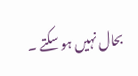بحال نہیں ہو سکتے ۔